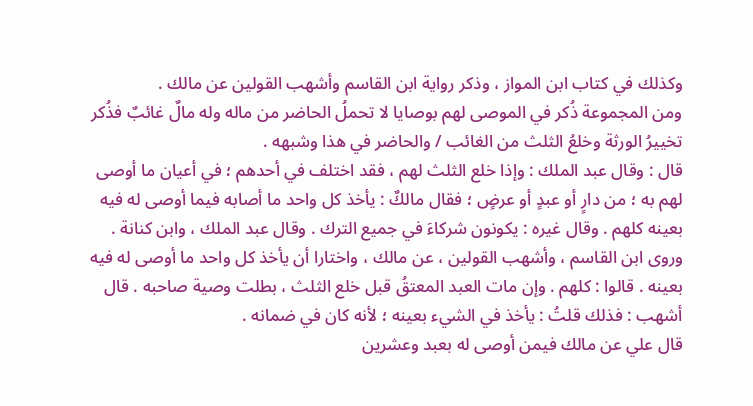وكذلك في كتاب ابن المواز ، وذكر رواية ابن القاسم وأشهب القولين عن مالك .
ومن المجموعة ذُكر في الموصى لهم بوصايا لا تحملُ الحاضر من ماله وله مالٌ غائبٌ فذُكر تخييرُ الورثة وخلعُ الثلث من الغائب / والحاضر في هذا وشبهه .
قال : وقال عبد الملك : وإذا خلع الثلث لهم ، فقد اختلف في أحدهم ؛ في أعيان ما أوصى لهم به ؛ من دارٍ أو عبدٍ أو عرضٍ ؛ فقال مالكٌ : يأخذ كل واحد ما أصابه فيما أوصى له فيه بعينه كلهم . وقال غيره : يكونون شركاءَ في جميع الترك . وقال عبد الملك ، وابن كنانة . وروى ابن القاسم ، وأشهب القولين ، عن مالك ، واختارا أن يأخذ كل واحد ما أوصى له فيه بعينه . قالوا : كلهم . وإن مات العبد المعتقُ قبل خلع الثلث ، بطلت وصية صاحبه . قال أشهب : فذلك قلتُ : يأخذ في الشيء بعينه ؛ لأنه كان في ضمانه .
قال علي عن مالك فيمن أوصى له بعبد وعشرين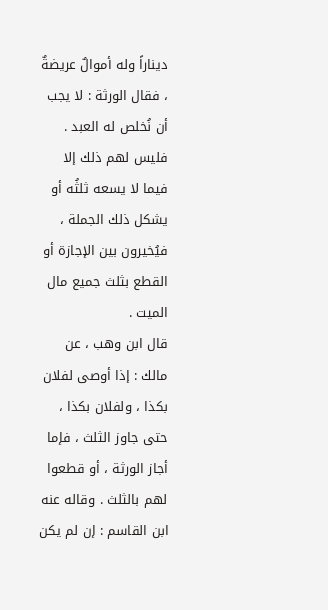ديناراً وله أموالٌ عريضةٌ ، فقال الورثة : لا يجب أن نُخلص له العبد . فليس لهم ذلك إلا فيما لا يسعه ثلثُه أو يشكل ذلك الجملة ، فيُخيرون بين الإجازة أو القطع بثلث جميع مال الميت .
قال ابن وهب ، عن مالك : إذا أوصى لفلان بكذا ، ولفلان بكذا ، حتى جاوز الثلث ، فإما أجاز الورثة ، أو قطعوا لهم بالثلث . وقاله عنه ابن القاسم : إن لم يكن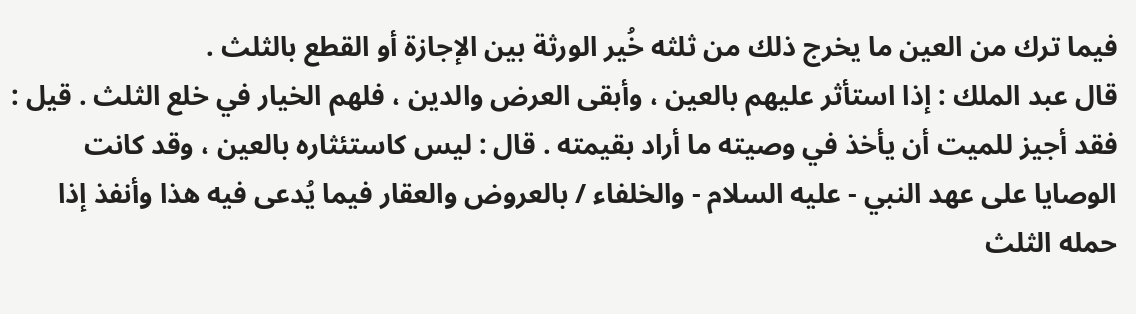فيما ترك من العين ما يخرج ذلك من ثلثه خُير الورثة بين الإجازة أو القطع بالثلث .
قال عبد الملك : إذا استأثر عليهم بالعين ، وأبقى العرض والدين ، فلهم الخيار في خلع الثلث . قيل : فقد أجيز للميت أن يأخذ في وصيته ما أراد بقيمته . قال : ليس كاستئثاره بالعين ، وقد كانت الوصايا على عهد النبي - عليه السلام - والخلفاء / بالعروض والعقار فيما يُدعى فيه هذا وأنفذ إذا حمله الثلث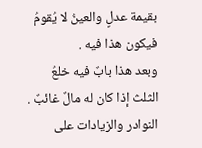بقيمة عدلٍ والعينُ لا يُقومُ فيكون هذا فيه .
وبعد هذا بابٌ فيه خلعُ الثلث إذا كان له مالٌ غائبٌ .
النوادر والزيادات على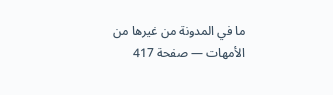ما في المدونة من غيرها من الأمهات — صفحة 417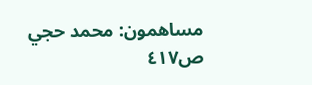مساهمون: محمد حجي
ص٤١٧